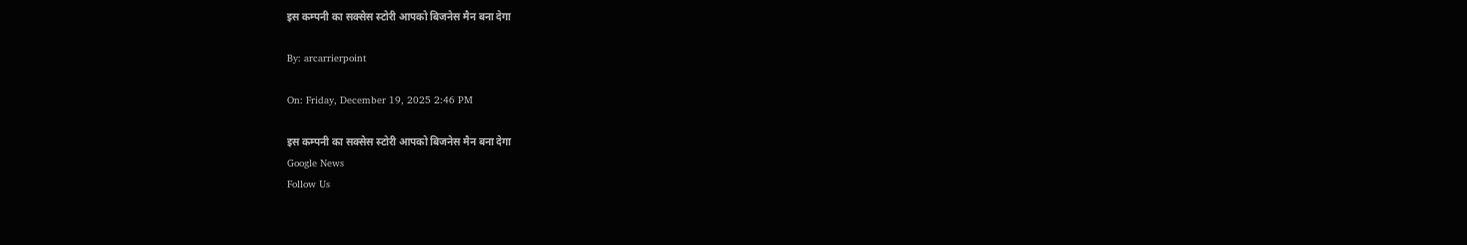इस कम्पनी का सक्सेस स्टोरी आपको बिजनेस मैन बना देगा

By: arcarrierpoint

On: Friday, December 19, 2025 2:46 PM

इस कम्पनी का सक्सेस स्टोरी आपको बिजनेस मैन बना देगा
Google News
Follow Us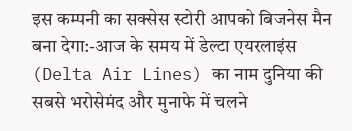इस कम्पनी का सक्सेस स्टोरी आपको बिजनेस मैन बना देगा:-आज के समय में डेल्टा एयरलाइंस (Delta Air Lines) का नाम दुनिया की सबसे भरोसेमंद और मुनाफे में चलने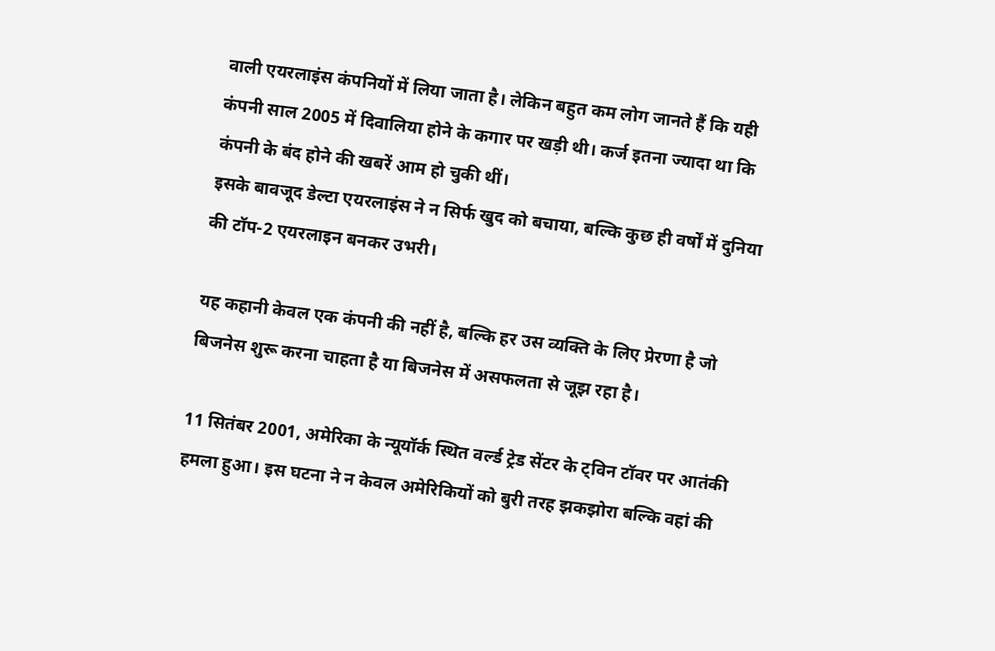वाली एयरलाइंस कंपनियों में लिया जाता है। लेकिन बहुत कम लोग जानते हैं कि यही कंपनी साल 2005 में दिवालिया होने के कगार पर खड़ी थी। कर्ज इतना ज्यादा था कि कंपनी के बंद होने की खबरें आम हो चुकी थीं।
इसके बावजूद डेल्टा एयरलाइंस ने न सिर्फ खुद को बचाया, बल्कि कुछ ही वर्षों में दुनिया की टॉप-2 एयरलाइन बनकर उभरी।

यह कहानी केवल एक कंपनी की नहीं है, बल्कि हर उस व्यक्ति के लिए प्रेरणा है जो बिजनेस शुरू करना चाहता है या बिजनेस में असफलता से जूझ रहा है।

11 सितंबर 2001, अमेरिका के न्यूयॉर्क स्थित वर्ल्ड ट्रेड सेंटर के ट्विन टॉवर पर आतंकी हमला हुआ। इस घटना ने न केवल अमेरिकियों को बुरी तरह झकझोरा बल्कि वहां की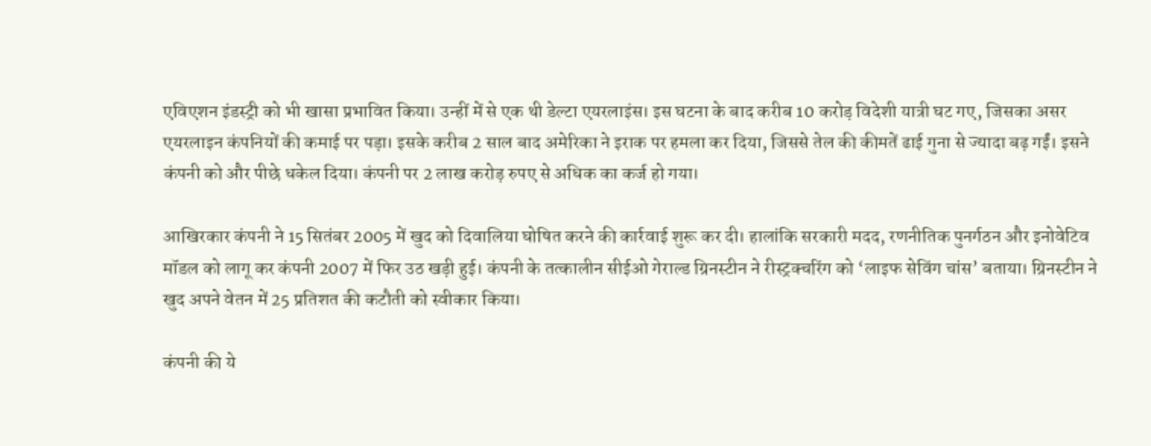एविएशन इंडस्ट्री को भी खासा प्रभावित किया। उन्हीं में से एक थी डेल्टा एयरलाइंस। इस घटना के बाद करीब 10 करोड़ विदेशी यात्री घट गए, जिसका असर एयरलाइन कंपनियों की कमाई पर पड़ा। इसके करीब 2 साल बाद अमेरिका ने इराक पर हमला कर दिया, जिससे तेल की कीमतें ढाई गुना से ज्यादा बढ़ गईं। इसने कंपनी को और पीछे धकेल दिया। कंपनी पर 2 लाख करोड़ रुपए से अधिक का कर्ज हो गया।

आखिरकार कंपनी ने 15 सितंबर 2005 में खुद को दिवालिया घोषित करने की कार्रवाई शुरू कर दी। हालांकि सरकारी मदद, रणनीतिक पुनर्गठन और इनोवेटिव मॉडल को लागू कर कंपनी 2007 में फिर उठ खड़ी हुई। कंपनी के तत्कालीन सीईओ गेराल्ड ग्रिनस्टीन ने रीस्ट्रक्चरिंग को ‘लाइफ सेविंग चांस’ बताया। ग्रिनस्टीन ने खुद अपने वेतन में 25 प्रतिशत की कटौती को स्वीकार किया।

कंपनी की ये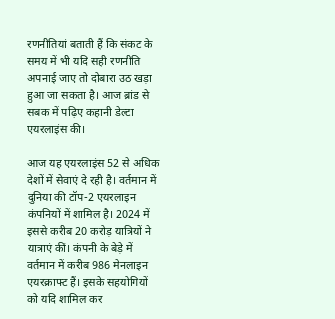रणनीतियां बताती हैं कि संकट के समय में भी यदि सही रणनीति अपनाई जाए तो दोबारा उठ खड़ा हुआ जा सकता है। आज ब्रांड से सबक में पढ़िए कहानी डेल्टा एयरलाइंस की।

आज यह एयरलाइंस 52 से अधिक देशों में सेवाएं दे रही है। वर्तमान में दुनिया की टॉप-2 एयरलाइन कंपनियों में शामिल है। 2024 में इससे करीब 20 करोड़ यात्रियों ने यात्राएं कीं। कंपनी के बेड़े में वर्तमान में करीब 986 मेनलाइन एयरक्राफ्ट हैं। इसके सहयोगियों को यदि शामिल कर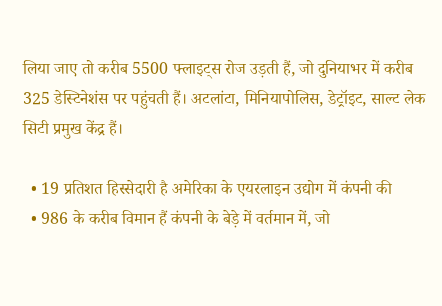लिया जाए तो करीब 5500 फ्लाइट्स रोज उड़ती हैं, जो दुनियाभर में करीब 325 डेस्टिनेशंस पर पहुंचती हैं। अटलांटा, मिनियापोलिस, डेट्रॉइट, साल्ट लेक सिटी प्रमुख केंद्र हैं।

  • 19 प्रतिशत हिस्सेदारी है अमेरिका के एयरलाइन उद्योग में कंपनी की
  • 986 के करीब विमान हैं कंपनी के बेड़े में वर्तमान में, जो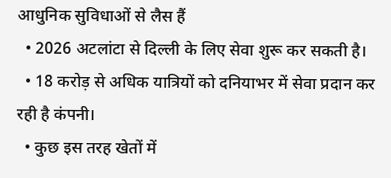आधुनिक सुविधाओं से लैस हैं
  • 2026 अटलांटा से दिल्ली के लिए सेवा शुरू कर सकती है।
  • 18 करोड़ से अधिक यात्रियों को दनियाभर में सेवा प्रदान कर रही है कंपनी।
  • कुछ इस तरह खेतों में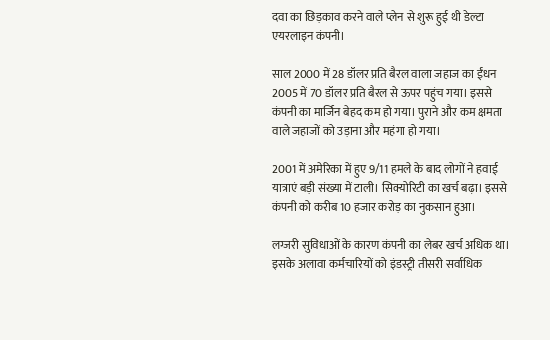दवा का छिड़‌काव करने वाले प्लेन से शुरू हुई थी डेल्टा एयरलाइन कंपनी।

साल 2000 में 28 डॉलर प्रति बैरल वाला जहाज का ईंधन 2005 में 70 डॉलर प्रति बैरल से ऊपर पहुंच गया। इससे कंपनी का मार्जिन बेहद कम हो गया। पुराने और कम क्षमता वाले जहाजों को उड़ाना और महंगा हो गया।

2001 में अमेरिका में हुए 9/11 हमले के बाद लोगों ने हवाई यात्राएं बड़ी संख्या में टाली। सिक्योरिटी का खर्च बढ़ा। इससे कंपनी को करीब 10 हजार करोड़ का नुकसान हुआ।

लग्जरी सुविधाओं के कारण कंपनी का लेबर खर्च अधिक था। इसके अलावा कर्मचारियों को इंडस्ट्री तीसरी सर्वाधिक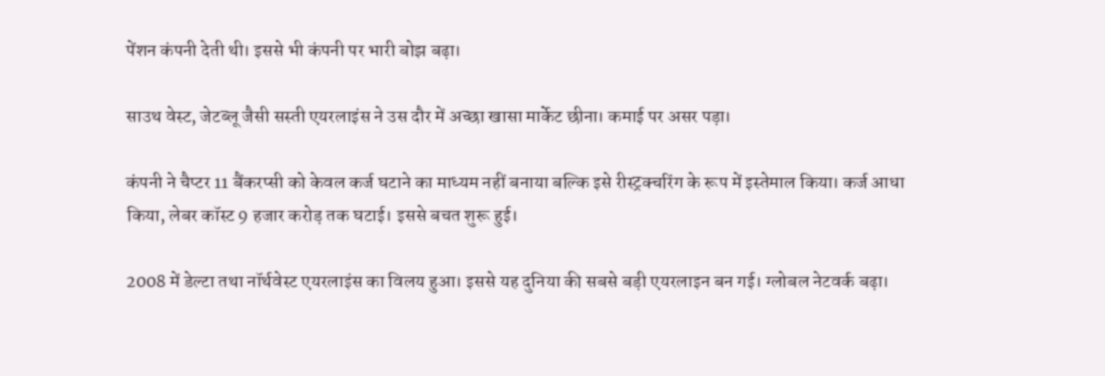पेंशन कंपनी देती थी। इससे भी कंपनी पर भारी बोझ बढ़ा।

साउथ वेस्ट, जेटब्लू जैसी सस्ती एयरलाइंस ने उस दौर में अच्छा खासा मार्केट छीना। कमाई पर असर पड़ा।

कंपनी ने चैप्टर 11 बैंकरप्सी को केवल कर्ज घटाने का माध्यम नहीं बनाया बल्कि इसे रीस्ट्रक्चरिंग के रूप में इस्तेमाल किया। कर्ज आधा किया, लेबर कॉस्ट 9 हजार करोड़ तक घटाई। इससे बचत शुरू हुई।

2008 में डेल्टा तथा नॉर्थवेस्ट एयरलाइंस का विलय हुआ। इससे यह दुनिया की सबसे बड़ी एयरलाइन बन गई। ग्लोबल नेटवर्क बढ़ा।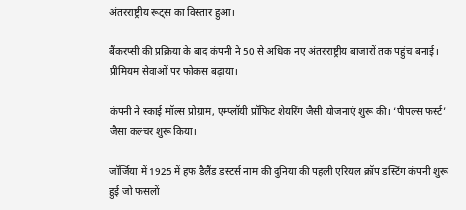अंतरराष्ट्रीय रूट्स का विस्तार हुआ।

बैंकरप्सी की प्रक्रिया के बाद कंपनी ने 50 से अधिक नए अंतरराष्ट्रीय बाजारों तक पहुंच बनाई। प्रीमियम सेवाओं पर फोकस बढ़ाया।

कंपनी ने स्काई मॉल्स प्रोग्राम, एम्प्लॉयी प्रॉफिट शेयरिंग जैसी योजनाएं शुरू की। ‘पीपल्स फर्स्ट’ जैसा कल्चर शुरू किया।

जॉर्जिया में 1925 में हफ डैलैंड डस्टर्स नाम की दुनिया की पहली एरियल क्रॉप डस्टिंग कंपनी शुरू हुई जो फसलों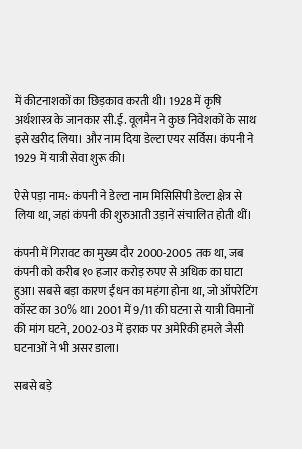में कीटनाशकों का छिड़काव करती थी। 1928 में कृषि अर्थशास्त्र के जानकार सी.ई. वूलमैन ने कुछ निवेशकों के साथ इसे खरीद लिया। और नाम दिया डेल्टा एयर सर्विस। कंपनी ने 1929 में यात्री सेवा शुरू की।

ऐसे पड़ा नाम:- कंपनी ने डेल्टा नाम मिसिसिपी डेल्टा क्षेत्र से लिया था, जहां कंपनी की शुरुआती उड़ानें संचालित होती थीं।

कंपनी में गिरावट का मुख्य दौर 2000-2005 तक था, जब कंपनी को करीब १० हजार करोड़ रुपए से अधिक का घाटा हुआ। सबसे बड़ा कारण ईंधन का महंगा होना था, जो ऑपरेटिंग कॉस्ट का 30% था। 2001 में 9/11 की घटना से यात्री विमानों की मांग घटने, 2002-03 में इराक पर अमेरिकी हमले जैसी घटनाओं ने भी असर डाला।

सबसे बड़े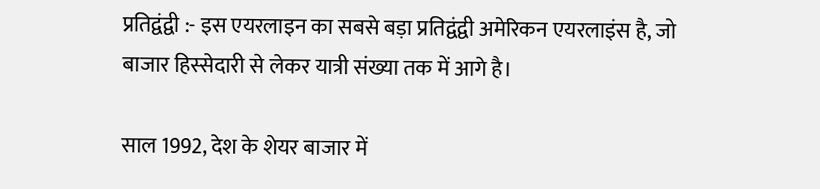प्रतिद्वंद्वी :- इस एयरलाइन का सबसे बड़ा प्रतिद्वंद्वी अमेरिकन एयरलाइंस है, जो बाजार हिस्सेदारी से लेकर यात्री संख्या तक में आगे है।

साल 1992, देश के शेयर बाजार में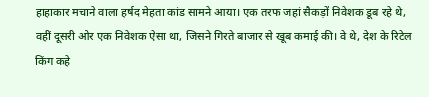हाहाकार मचाने वाला हर्षद मेहता कांड सामने आया। एक तरफ जहां सैकड़ों निवेशक डूब रहे थे, वहीं दूसरी ओर एक निवेशक ऐसा था, जिसने गिरते बाजार से खूब कमाई की। वे थे, देश के रिटेल किंग कहे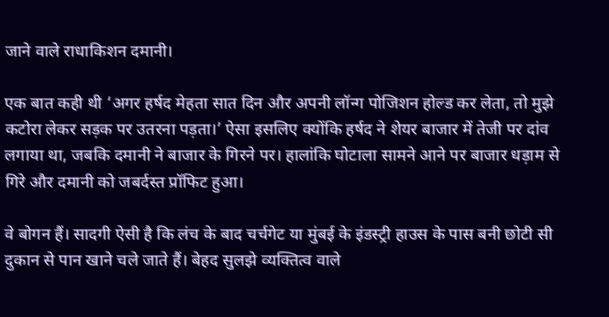जाने वाले राधाकिशन दमानी।

एक बात कही थी ‘अगर हर्षद मेहता सात दिन और अपनी लॉन्ग पोजिशन होल्ड कर लेता, तो मुझे कटोरा लेकर सड़क पर उतरना पड़ता।’ ऐसा इसलिए क्योंकि हर्षद ने शेयर बाजार में तेजी पर दांव लगाया था, जबकि दमानी ने बाजार के गिरने पर। हालांकि घोटाला सामने आने पर बाजार धड़ाम से गिरे और दमानी को जबर्दस्त प्रॉफिट हुआ।

वे बोगन हैं। सादगी ऐसी है कि लंच के बाद चर्चगेट या मुंबई के इंडस्ट्री हाउस के पास बनी छोटी सी दुकान से पान खाने चले जाते हैं। बेहद सुलझे व्यक्तित्व वाले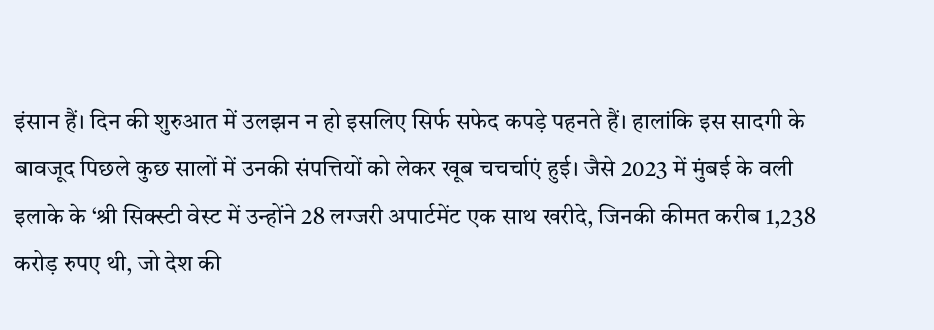इंसान हैं। दिन की शुरुआत में उलझन न हो इसलिए सिर्फ सफेद कपड़े पहनते हैं। हालांकि इस सादगी के बावजूद पिछले कुछ सालों में उनकी संपत्तियों को लेकर खूब चचर्चाएं हुई। जैसे 2023 में मुंबई के वली इलाके के ‘श्री सिक्स्टी वेस्ट में उन्होंने 28 लग्जरी अपार्टमेंट एक साथ खरीदे, जिनकी कीमत करीब 1,238 करोड़ रुपए थी, जो देश की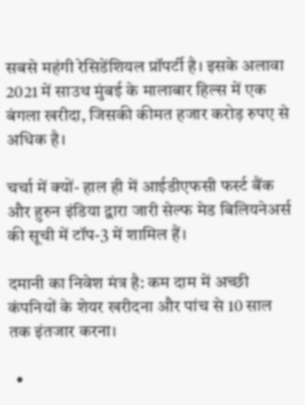सबसे महंगी रेसिडेंशियल प्रॉपर्टी है। इसके अलावा 2021 में साउथ मुंबई के मालाबार हिल्स में एक बंगला खरीदा, जिसकी कीमत हजार करोड़ रुपए से अधिक है।

चर्चा में क्यों- हाल ही में आईडीएफसी फर्स्ट बैंक और हुरुन इंडिया द्वारा जारी सेल्फ मेड बिलियनेअर्स की सूची में टॉप-3 में शामिल हैं।

दमानी का निवेश मंत्र है: कम दाम में अच्छी कंपनियों के शेयर खरीदना और पांच से 10 साल तक इंतजार करना।

  •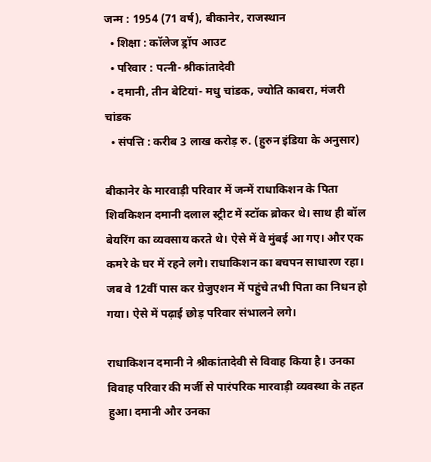जन्म : 1954 (71 वर्ष), बीकानेर, राजस्थान
  • शिक्षा : कॉलेज ड्रॉप आउट
  • परिवार : पत्नी- श्रीकांतादेवी
  • दमानी, तीन बेटियां- मधु चांडक, ज्योति काबरा, मंजरी चांडक
  • संपत्ति : करीब 3 लाख करोड़ रु. (हुरुन इंडिया के अनुसार)

बीकानेर के मारवाड़ी परिवार में जन्में राधाकिशन के पिता शिवकिशन दमानी दलाल स्ट्रीट में स्टॉक ब्रोकर थे। साथ ही बॉल बेयरिंग का व्यवसाय करते थे। ऐसे में वे मुंबई आ गए। और एक कमरे के घर में रहने लगे। राधाकिशन का बचपन साधारण रहा। जब वे 12वीं पास कर ग्रेजुएशन में पहुंचे तभी पिता का निधन हो गया। ऐसे में पढ़ाई छोड़ परिवार संभालने लगे।

राधाकिशन दमानी ने श्रीकांतादेवी से विवाह किया है। उनका विवाह परिवार की मर्जी से पारंपरिक मारवाड़ी व्यवस्था के तहत हुआ। दमानी और उनका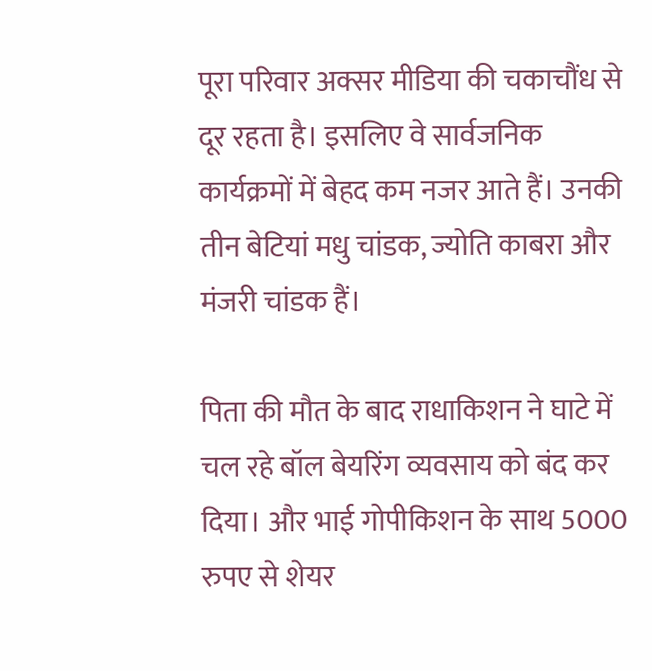पूरा परिवार अक्सर मीडिया की चकाचौंध से दूर रहता है। इसलिए वे सार्वजनिक कार्यक्रमों में बेहद कम नजर आते हैं। उनकी तीन बेटियां मधु चांडक, ज्योति काबरा और मंजरी चांडक हैं।

पिता की मौत के बाद राधाकिशन ने घाटे में चल रहे बॉल बेयरिंग व्यवसाय को बंद कर दिया। और भाई गोपीकिशन के साथ 5000 रुपए से शेयर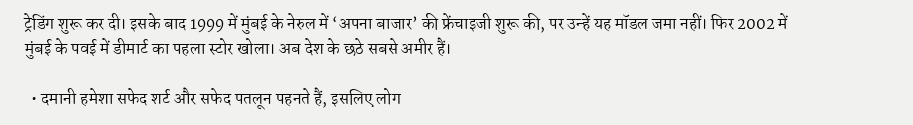ट्रेडिंग शुरू कर दी। इसके बाद 1999 में मुंबई के नेरुल में ‘अपना बाजार’ की फ्रेंचाइजी शुरू की, पर उन्हें यह मॉडल जमा नहीं। फिर 2002 में मुंबई के पवई में डीमार्ट का पहला स्टोर खोला। अब देश के छठे सबसे अमीर हैं।

  • दमानी हमेशा सफेद शर्ट और सफेद पतलून पहनते हैं, इसलिए लोग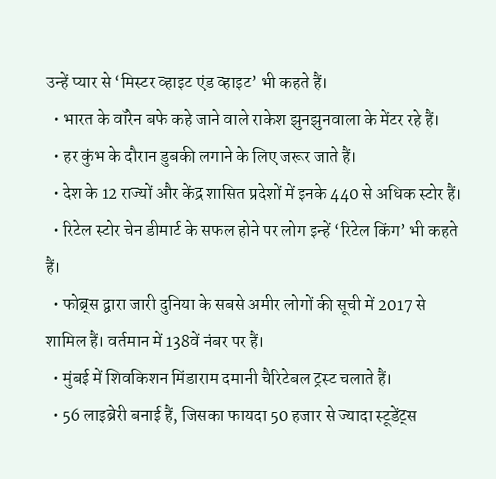उन्हें प्यार से ‘मिस्टर व्हाइट एंड व्हाइट’ भी कहते हैं।
  • भारत के वॉरेन बफे कहे जाने वाले राकेश झुनझुनवाला के मेंटर रहे हैं।
  • हर कुंभ के दौरान डुबकी लगाने के लिए जरूर जाते हैं।
  • देश के 12 राज्यों और केंद्र शासित प्रदेशों में इनके 440 से अधिक स्टोर हैं।
  • रिटेल स्टोर चेन डीमार्ट के सफल होने पर लोग इन्हें ‘रिटेल किंग’ भी कहते हैं।
  • फोब्र्स द्वारा जारी दुनिया के सबसे अमीर लोगों की सूची में 2017 से शामिल हैं। वर्तमान में 138वें नंबर पर हैं।
  • मुंबई में शिवकिशन मिंडाराम दमानी चैरिटेबल ट्रस्ट चलाते हैं।
  • 56 लाइब्रेरी बनाई हैं, जिसका फायदा 50 हजार से ज्यादा स्टूडेंट्स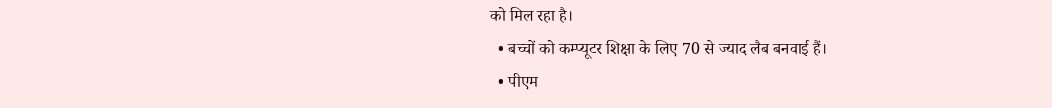को मिल रहा है।
  • बच्चों को कम्प्यूटर शिक्षा के लिए 70 से ज्याद लैब बनवाई हैं।
  • पीएम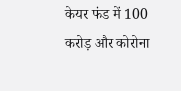केयर फंड में 100 करोड़ और कोरोना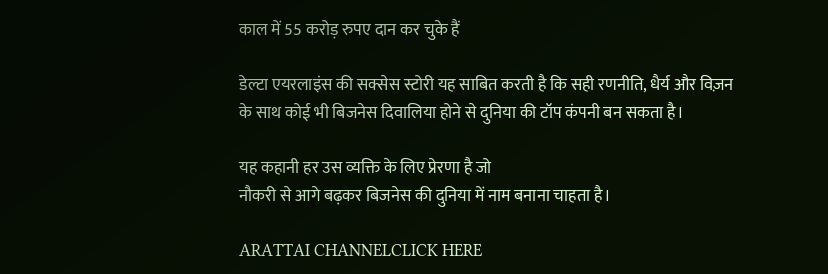काल में 55 करोड़ रुपए दान कर चुके हैं

डेल्टा एयरलाइंस की सक्सेस स्टोरी यह साबित करती है कि सही रणनीति, धैर्य और विज़न के साथ कोई भी बिजनेस दिवालिया होने से दुनिया की टॉप कंपनी बन सकता है।

यह कहानी हर उस व्यक्ति के लिए प्रेरणा है जो
नौकरी से आगे बढ़कर बिजनेस की दुनिया में नाम बनाना चाहता है।

ARATTAI CHANNELCLICK HERE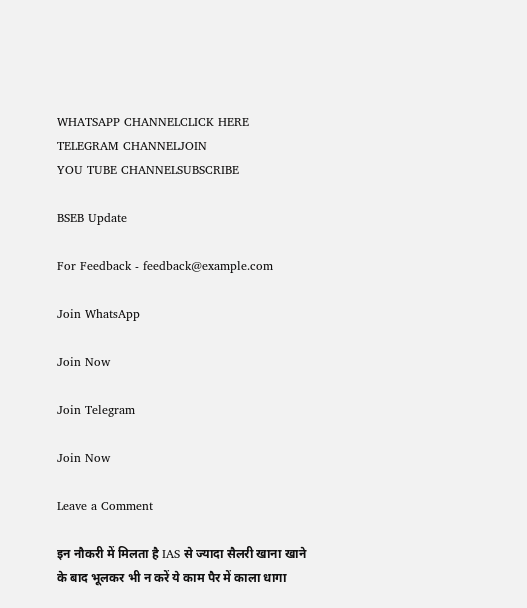WHATSAPP CHANNELCLICK HERE
TELEGRAM CHANNELJOIN
YOU TUBE CHANNELSUBSCRIBE

BSEB Update

For Feedback - feedback@example.com

Join WhatsApp

Join Now

Join Telegram

Join Now

Leave a Comment

इन नौकरी में मिलता है IAS से ज्यादा सैलरी खाना खाने के बाद भूलकर भी न करें ये काम पैर में काला धागा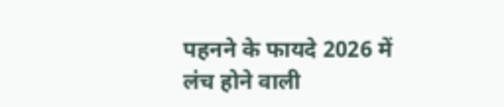पहनने के फायदे 2026 में लंच होने वाली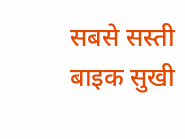सबसे सस्ती बाइक सुखी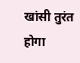खांसी तुरंत होगा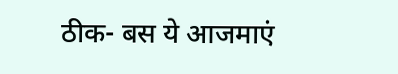ठीक- बस ये आजमाएं